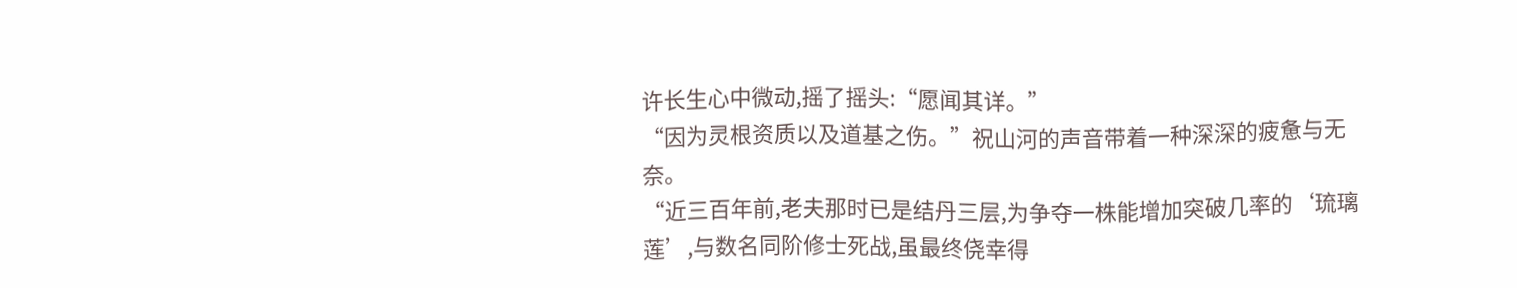许长生心中微动,摇了摇头:“愿闻其详。”
“因为灵根资质以及道基之伤。”祝山河的声音带着一种深深的疲惫与无奈。
“近三百年前,老夫那时已是结丹三层,为争夺一株能增加突破几率的‘琉璃莲’,与数名同阶修士死战,虽最终侥幸得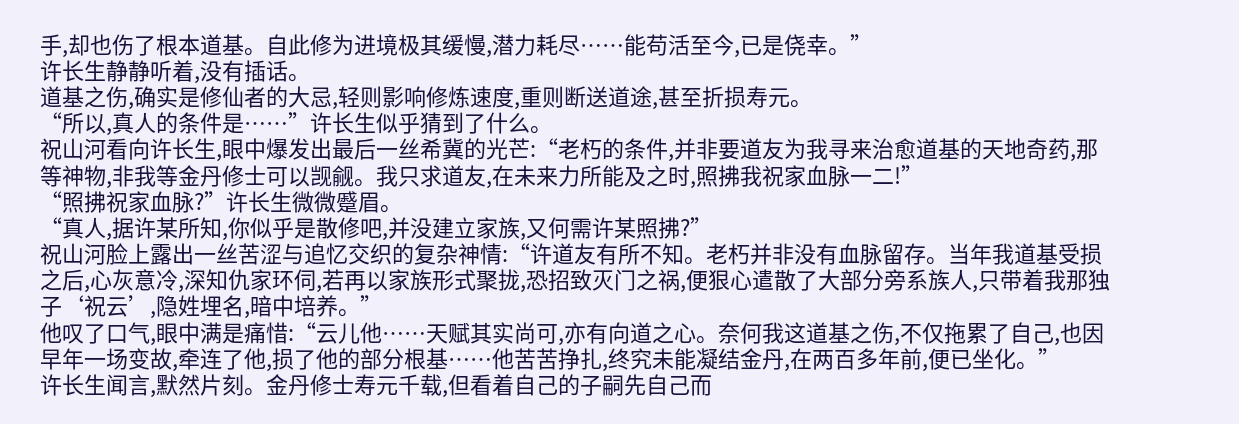手,却也伤了根本道基。自此修为进境极其缓慢,潜力耗尽……能苟活至今,已是侥幸。”
许长生静静听着,没有插话。
道基之伤,确实是修仙者的大忌,轻则影响修炼速度,重则断送道途,甚至折损寿元。
“所以,真人的条件是……”许长生似乎猜到了什么。
祝山河看向许长生,眼中爆发出最后一丝希冀的光芒:“老朽的条件,并非要道友为我寻来治愈道基的天地奇药,那等神物,非我等金丹修士可以觊觎。我只求道友,在未来力所能及之时,照拂我祝家血脉一二!”
“照拂祝家血脉?”许长生微微蹙眉。
“真人,据许某所知,你似乎是散修吧,并没建立家族,又何需许某照拂?”
祝山河脸上露出一丝苦涩与追忆交织的复杂神情:“许道友有所不知。老朽并非没有血脉留存。当年我道基受损之后,心灰意冷,深知仇家环伺,若再以家族形式聚拢,恐招致灭门之祸,便狠心遣散了大部分旁系族人,只带着我那独子‘祝云’,隐姓埋名,暗中培养。”
他叹了口气,眼中满是痛惜:“云儿他……天赋其实尚可,亦有向道之心。奈何我这道基之伤,不仅拖累了自己,也因早年一场变故,牵连了他,损了他的部分根基……他苦苦挣扎,终究未能凝结金丹,在两百多年前,便已坐化。”
许长生闻言,默然片刻。金丹修士寿元千载,但看着自己的子嗣先自己而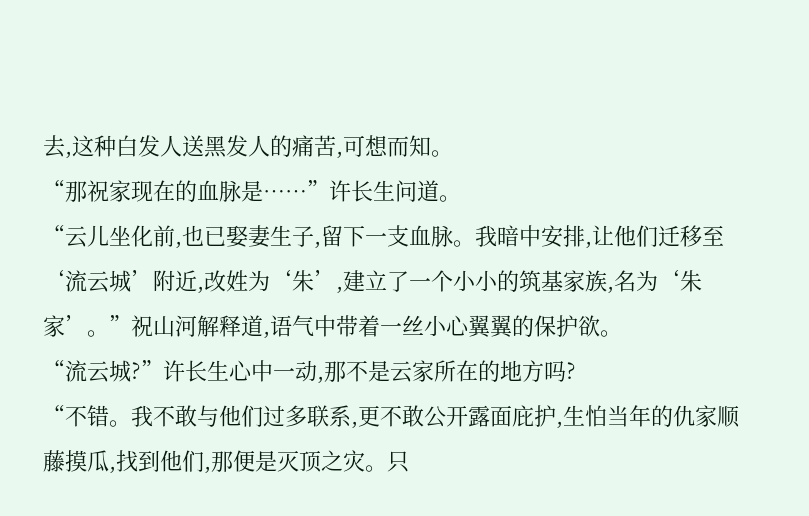去,这种白发人送黑发人的痛苦,可想而知。
“那祝家现在的血脉是……”许长生问道。
“云儿坐化前,也已娶妻生子,留下一支血脉。我暗中安排,让他们迁移至‘流云城’附近,改姓为‘朱’,建立了一个小小的筑基家族,名为‘朱家’。”祝山河解释道,语气中带着一丝小心翼翼的保护欲。
“流云城?”许长生心中一动,那不是云家所在的地方吗?
“不错。我不敢与他们过多联系,更不敢公开露面庇护,生怕当年的仇家顺藤摸瓜,找到他们,那便是灭顶之灾。只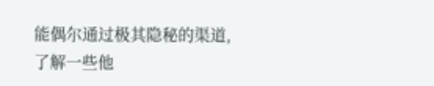能偶尔通过极其隐秘的渠道,了解一些他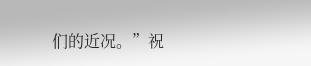们的近况。”祝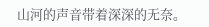山河的声音带着深深的无奈。